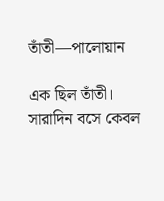তাঁতী—পালোয়ান

এক ছিল তাঁতী। সারাদিন বসে কেবল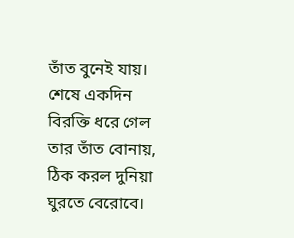তাঁত বুনেই যায়। শেষে একদিন বিরক্তি ধরে গেল তার তাঁত বোনায়, ঠিক করল দুনিয়া ঘুরতে বেরোবে।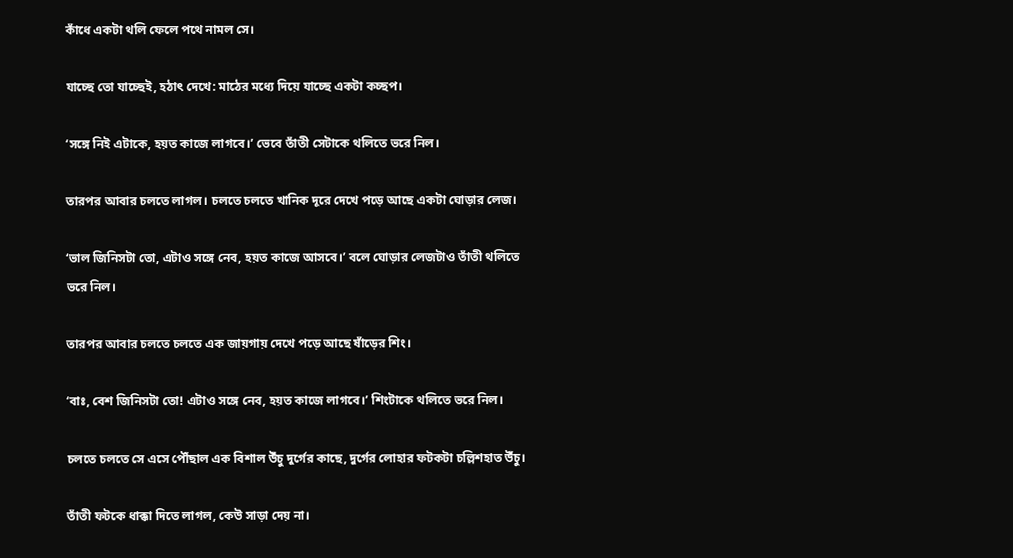কাঁধে একটা থলি ফেলে পথে নামল সে।

যাচ্ছে তো যাচ্ছেই, হঠাৎ দেখে: মাঠের মধ্যে দিয়ে যাচ্ছে একটা কচ্ছপ।

‘সঙ্গে নিই এটাকে, হয়ত কাজে লাগবে।’ ভেবে তাঁতী সেটাকে থলিতে ভরে নিল।

তারপর আবার চলতে লাগল। চলতে চলতে খানিক দূরে দেখে পড়ে আছে একটা ঘোড়ার লেজ।

‘ভাল জিনিসটা তো, এটাও সঙ্গে নেব, হয়ত কাজে আসবে।’ বলে ঘোড়ার লেজটাও তাঁতী থলিতে ভরে নিল।

তারপর আবার চলতে চলতে এক জায়গায় দেখে পড়ে আছে ষাঁড়ের শিং।

‘বাঃ, বেশ জিনিসটা তো! এটাও সঙ্গে নেব, হয়ত কাজে লাগবে।’ শিংটাকে থলিতে ভরে নিল।

চলতে চলতে সে এসে পৌঁছাল এক বিশাল উঁচু দুর্গের কাছে, দুর্গের লোহার ফটকটা চল্লিশহাত উঁচু।

তাঁতী ফটকে ধাক্কা দিতে লাগল, কেউ সাড়া দেয় না।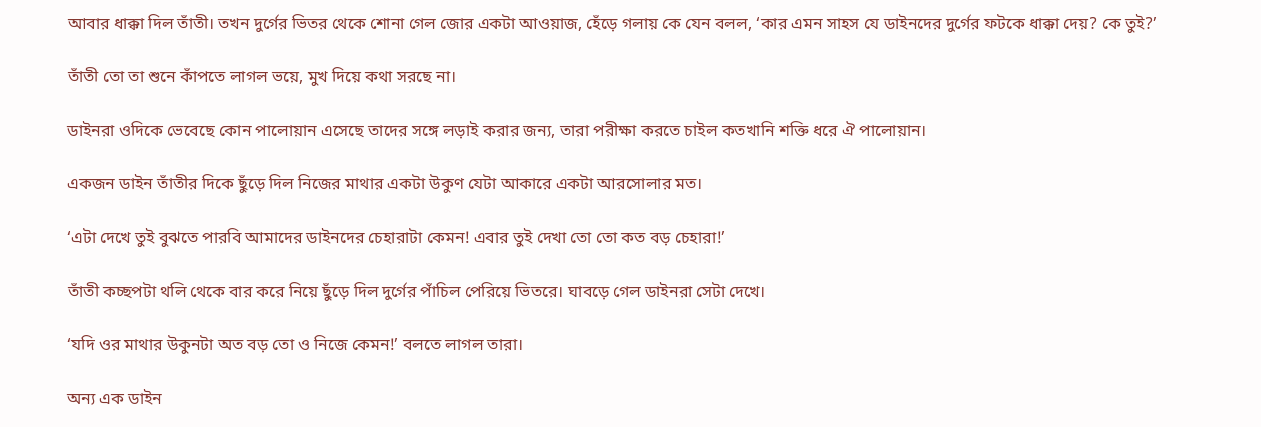আবার ধাক্কা দিল তাঁতী। তখন দুর্গের ভিতর থেকে শোনা গেল জোর একটা আওয়াজ, হেঁড়ে গলায় কে যেন বলল, ‘কার এমন সাহস যে ডাইনদের দুর্গের ফটকে ধাক্কা দেয়? কে তুই?’

তাঁতী তো তা শুনে কাঁপতে লাগল ভয়ে, মুখ দিয়ে কথা সরছে না।

ডাইনরা ওদিকে ভেবেছে কোন পালোয়ান এসেছে তাদের সঙ্গে লড়াই করার জন্য, তারা পরীক্ষা করতে চাইল কতখানি শক্তি ধরে ঐ পালোয়ান।

একজন ডাইন তাঁতীর দিকে ছুঁড়ে দিল নিজের মাথার একটা উকুণ যেটা আকারে একটা আরসোলার মত।

‘এটা দেখে তুই বুঝতে পারবি আমাদের ডাইনদের চেহারাটা কেমন! এবার তুই দেখা তো তো কত বড় চেহারা!’

তাঁতী কচ্ছপটা থলি থেকে বার করে নিয়ে ছুঁড়ে দিল দুর্গের পাঁচিল পেরিয়ে ভিতরে। ঘাবড়ে গেল ডাইনরা সেটা দেখে।

‘যদি ওর মাথার উকুনটা অত বড় তো ও নিজে কেমন!’ বলতে লাগল তারা।

অন্য এক ডাইন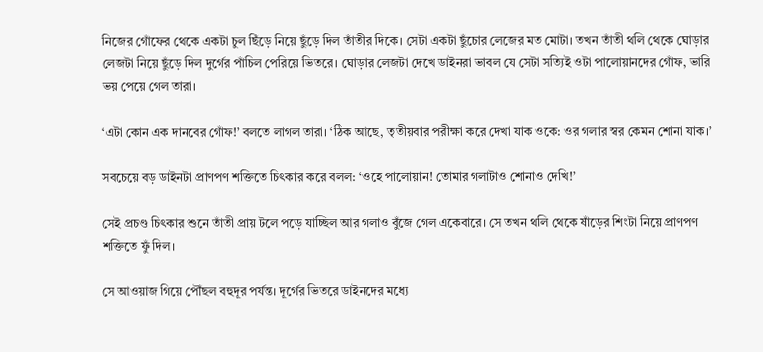নিজের গোঁফের থেকে একটা চুল ছিঁড়ে নিয়ে ছুঁড়ে দিল তাঁতীর দিকে। সেটা একটা ছুঁচোর লেজের মত মোটা। তখন তাঁতী থলি থেকে ঘোড়ার লেজটা নিয়ে ছুঁড়ে দিল দুর্গের পাঁচিল পেরিয়ে ভিতরে। ঘোড়ার লেজটা দেখে ডাইনরা ভাবল যে সেটা সত্যিই ওটা পালোয়ানদের গোঁফ, ভারি ভয় পেয়ে গেল তারা।

‘এটা কোন এক দানবের গোঁফ!’ বলতে লাগল তারা। ‘ঠিক আছে, তৃতীয়বার পরীক্ষা করে দেখা যাক ওকে: ওর গলার স্বর কেমন শোনা যাক।’

সবচেয়ে বড় ডাইনটা প্রাণপণ শক্তিতে চিৎকার করে বলল: ‘ওহে পালোয়ান! তোমার গলাটাও শোনাও দেখি!’

সেই প্রচণ্ড চিৎকার শুনে তাঁতী প্রায় টলে পড়ে যাচ্ছিল আর গলাও বুঁজে গেল একেবারে। সে তখন থলি থেকে ষাঁড়ের শিংটা নিয়ে প্রাণপণ শক্তিতে ফুঁ দিল।

সে আওয়াজ গিয়ে পৌঁছল বহুদূর পর্যন্ত। দূর্গের ভিতরে ডাইনদের মধ্যে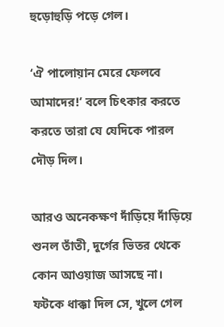হুড়োহুড়ি পড়ে গেল।

‘ঐ পালোয়ান মেরে ফেলবে আমাদের!’ বলে চিৎকার করতে করতে তারা যে যেদিকে পারল দৌড় দিল।

আরও অনেকক্ষণ দাঁড়িয়ে দাঁড়িয়ে শুনল তাঁতী, দুর্গের ভিতর থেকে কোন আওয়াজ আসছে না। ফটকে ধাক্কা দিল সে, খুলে গেল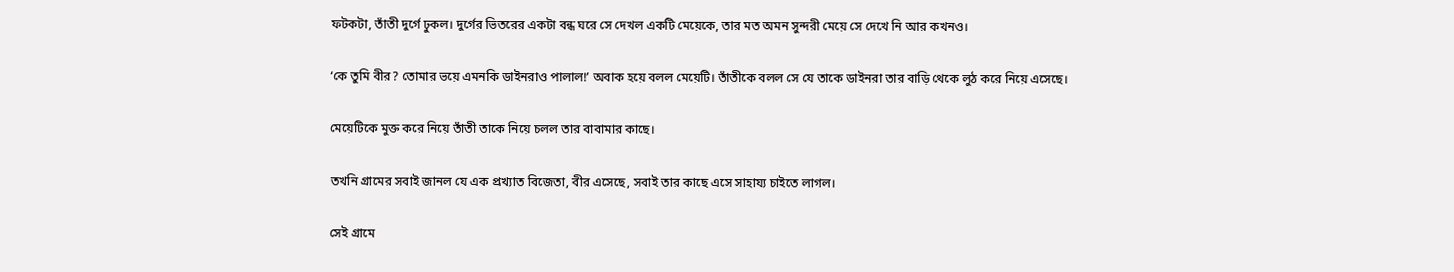ফটকটা, তাঁতী দুর্গে ঢুকল। দুর্গের ভিতরের একটা বন্ধ ঘরে সে দেখল একটি মেয়েকে, তার মত অমন সুন্দরী মেয়ে সে দেখে নি আর কখনও।

‘কে তুমি বীর? তোমার ভয়ে এমনকি ডাইনরাও পালাল!’ অবাক হয়ে বলল মেয়েটি। তাঁতীকে বলল সে যে তাকে ডাইনরা তার বাড়ি থেকে লুঠ করে নিয়ে এসেছে।

মেয়েটিকে মুক্ত করে নিয়ে তাঁতী তাকে নিয়ে চলল তার বাবামার কাছে।

তখনি গ্রামের সবাই জানল যে এক প্রখ্যাত বিজেতা, বীর এসেছে, সবাই তার কাছে এসে সাহায্য চাইতে লাগল।

সেই গ্রামে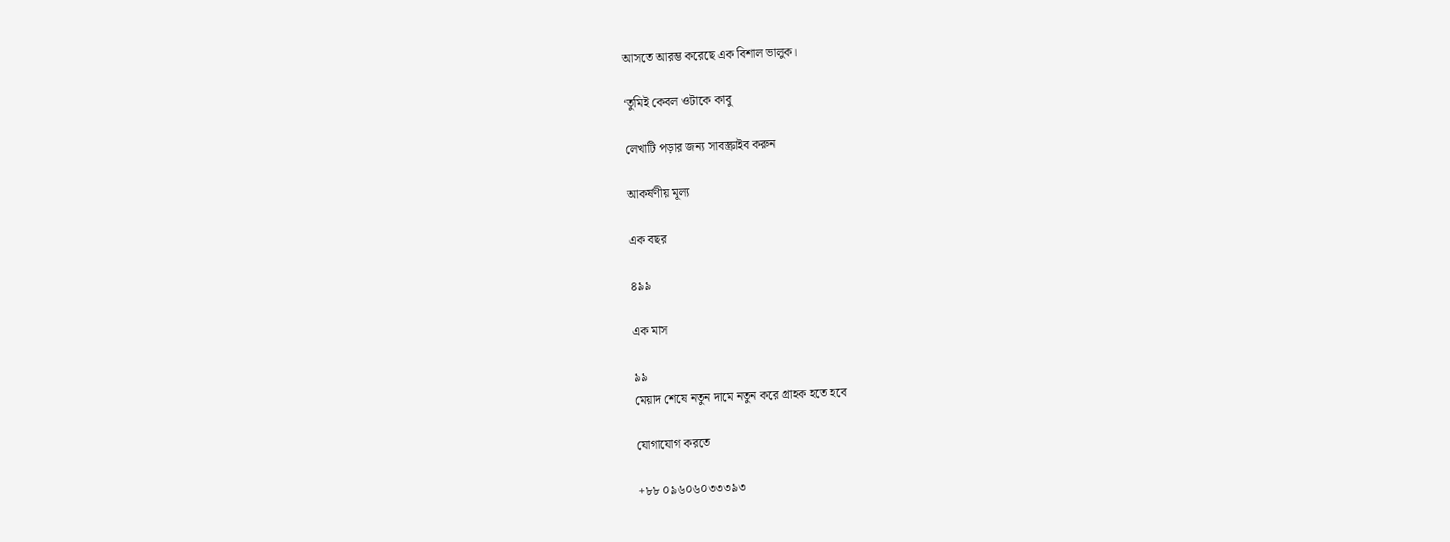আসতে আরম্ভ করেছে এক বিশাল ভালুক।

‘তুমিই কেবল ওটাকে কাবু

লেখাটি পড়ার জন্য সাবস্ক্রাইব করুন

আকর্ষণীয় মূল্য

এক বছর

৪৯৯

এক মাস

৯৯
মেয়াদ শেষে নতুন দামে নতুন করে গ্রাহক হতে হবে

যোগাযোগ করতে

+৮৮ ০৯৬০৬০৩৩৩৯৩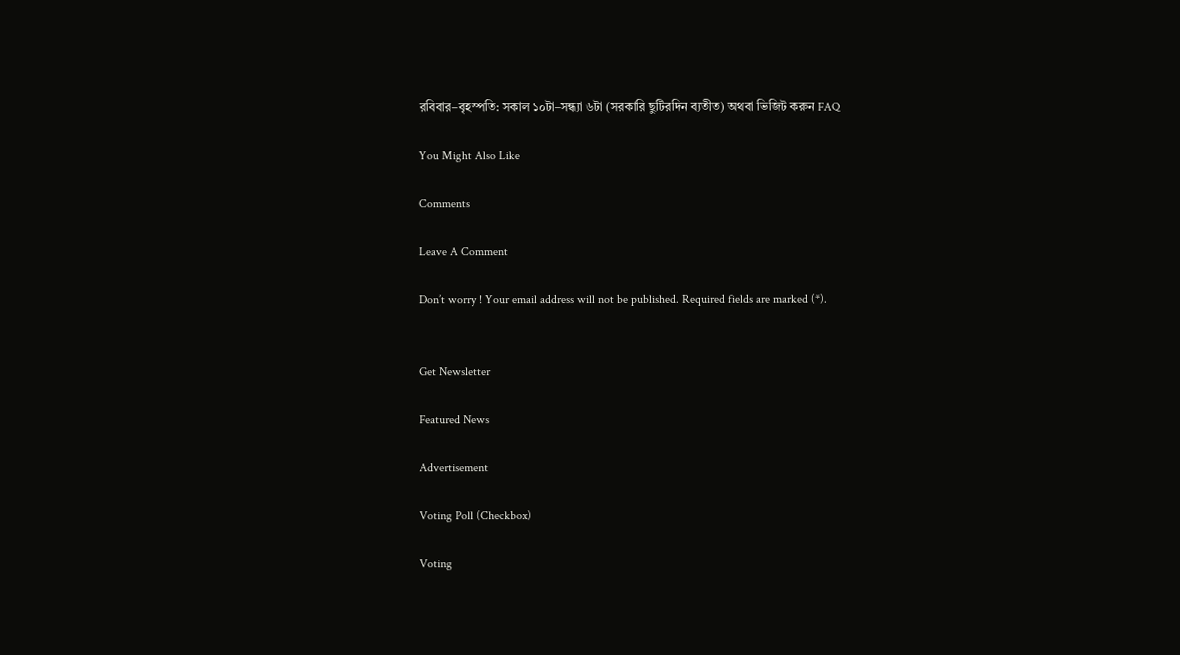রবিবার–বৃহস্পতি: সকাল ১০টা–সন্ধ্যা ৬টা (সরকারি ছুটিরদিন ব্যতীত) অথবা ভিজিট করুন FAQ

You Might Also Like

Comments

Leave A Comment

Don’t worry ! Your email address will not be published. Required fields are marked (*).


Get Newsletter

Featured News

Advertisement

Voting Poll (Checkbox)

Voting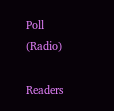Poll (Radio)

Readers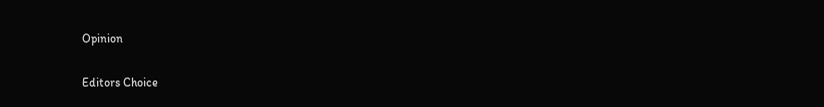Opinion

Editors Choice